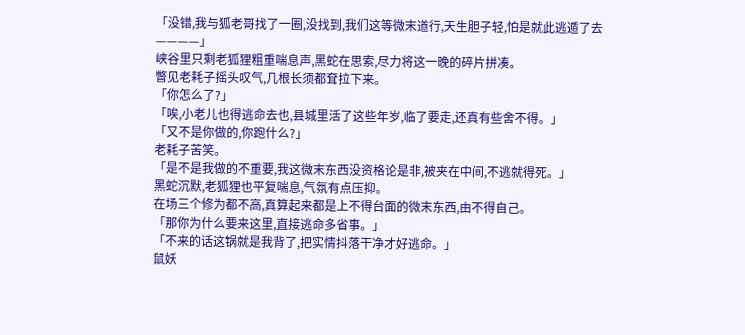「没错,我与狐老哥找了一圈,没找到,我们这等微末道行,天生胆子轻,怕是就此逃遁了去————」
峡谷里只剩老狐狸粗重喘息声,黑蛇在思索,尽力将这一晚的碎片拼凑。
瞥见老耗子摇头叹气,几根长须都耷拉下来。
「你怎么了?」
「唉,小老儿也得逃命去也,县城里活了这些年岁,临了要走,还真有些舍不得。」
「又不是你做的,你跑什么?」
老耗子苦笑。
「是不是我做的不重要,我这微末东西没资格论是非,被夹在中间,不逃就得死。」
黑蛇沉默,老狐狸也平复喘息,气氛有点压抑。
在场三个修为都不高,真算起来都是上不得台面的微末东西,由不得自己。
「那你为什么要来这里,直接逃命多省事。」
「不来的话这锅就是我背了,把实情抖落干净才好逃命。」
鼠妖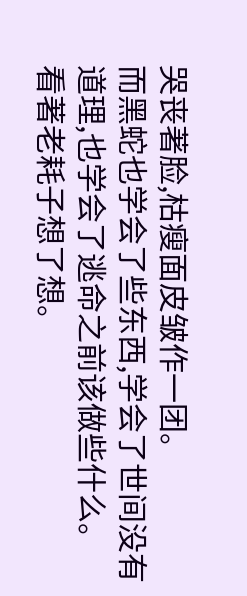哭丧著脸,枯瘦面皮皱作一团。
而黑蛇也学会了些东西,学会了世间没有道理,也学会了逃命之前该做些什么。
看著老耗子想了想。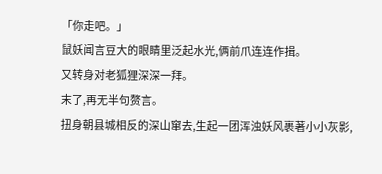「你走吧。」
鼠妖闻言豆大的眼睛里泛起水光,俩前爪连连作揖。
又转身对老狐狸深深一拜。
末了,再无半句赘言。
扭身朝县城相反的深山窜去,生起一团浑浊妖风裹著小小灰影,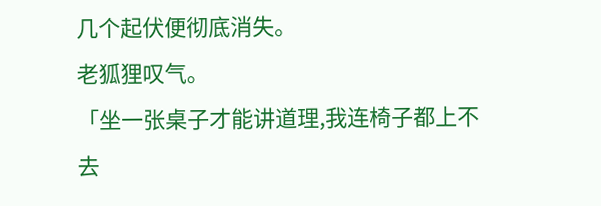几个起伏便彻底消失。
老狐狸叹气。
「坐一张桌子才能讲道理,我连椅子都上不去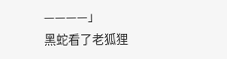————」
黑蛇看了老狐狸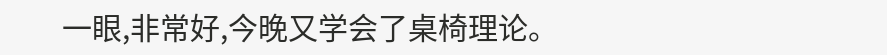一眼,非常好,今晚又学会了桌椅理论。